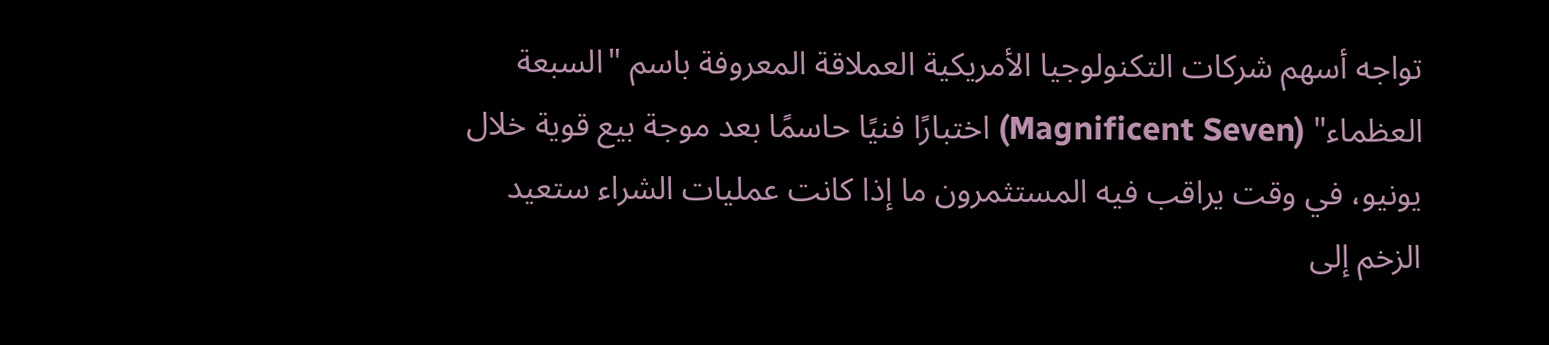تواجه أسهم شركات التكنولوجيا الأمريكية العملاقة المعروفة باسم "السبعة العظماء" (Magnificent Seven) اختبارًا فنيًا حاسمًا بعد موجة بيع قوية خلال يونيو، في وقت يراقب فيه المستثمرون ما إذا كانت عمليات الشراء ستعيد الزخم إلى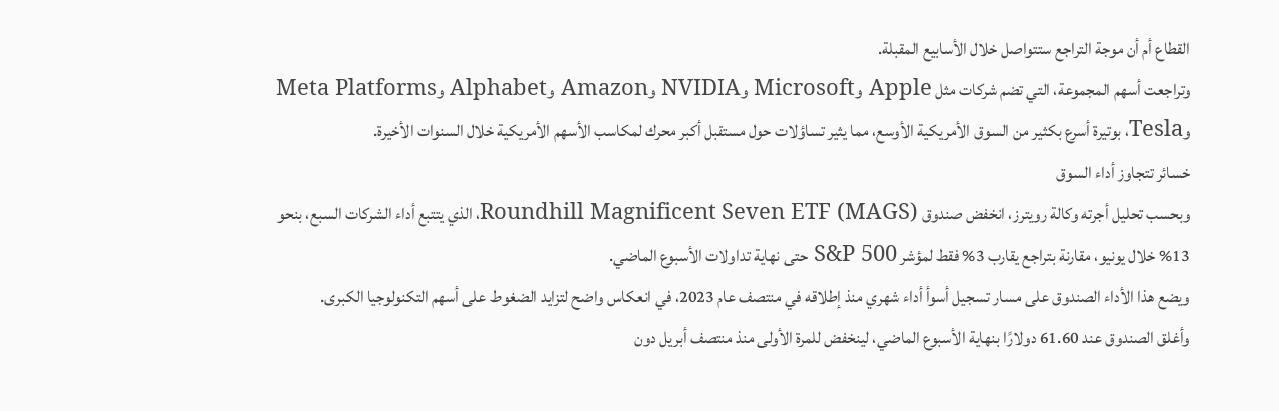القطاع أم أن موجة التراجع ستتواصل خلال الأسابيع المقبلة.
وتراجعت أسهم المجموعة، التي تضم شركات مثل Apple وMicrosoft وNVIDIA وAmazon وAlphabet وMeta Platforms وTesla، بوتيرة أسرع بكثير من السوق الأمريكية الأوسع، مما يثير تساؤلات حول مستقبل أكبر محرك لمكاسب الأسهم الأمريكية خلال السنوات الأخيرة.
خسائر تتجاوز أداء السوق
وبحسب تحليل أجرته وكالة رويترز، انخفض صندوق Roundhill Magnificent Seven ETF (MAGS)، الذي يتتبع أداء الشركات السبع، بنحو 13% خلال يونيو، مقارنة بتراجع يقارب 3% فقط لمؤشر S&P 500 حتى نهاية تداولات الأسبوع الماضي.
ويضع هذا الأداء الصندوق على مسار تسجيل أسوأ أداء شهري منذ إطلاقه في منتصف عام 2023، في انعكاس واضح لتزايد الضغوط على أسهم التكنولوجيا الكبرى.
وأغلق الصندوق عند 61.60 دولارًا بنهاية الأسبوع الماضي، لينخفض للمرة الأولى منذ منتصف أبريل دون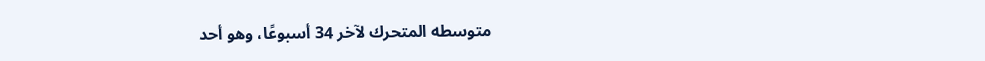متوسطه المتحرك لآخر 34 أسبوعًا، وهو أحد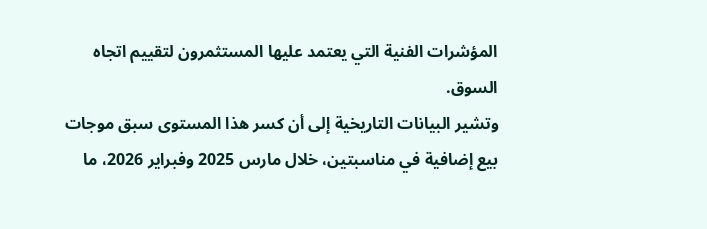المؤشرات الفنية التي يعتمد عليها المستثمرون لتقييم اتجاه السوق.
وتشير البيانات التاريخية إلى أن كسر هذا المستوى سبق موجات بيع إضافية في مناسبتين، خلال مارس 2025 وفبراير 2026، ما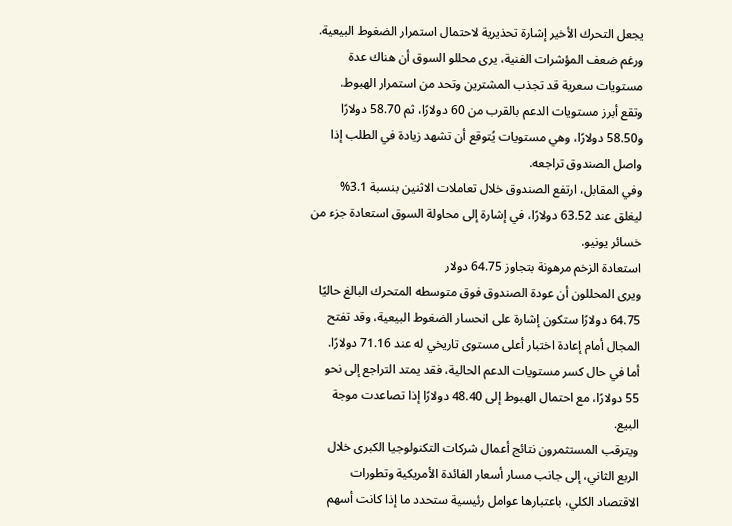يجعل التحرك الأخير إشارة تحذيرية لاحتمال استمرار الضغوط البيعية.
ورغم ضعف المؤشرات الفنية، يرى محللو السوق أن هناك عدة مستويات سعرية قد تجذب المشترين وتحد من استمرار الهبوط.
وتقع أبرز مستويات الدعم بالقرب من 60 دولارًا، ثم 58.70 دولارًا و58.50 دولارًا، وهي مستويات يُتوقع أن تشهد زيادة في الطلب إذا واصل الصندوق تراجعه.
وفي المقابل، ارتفع الصندوق خلال تعاملات الاثنين بنسبة 3.1% ليغلق عند 63.52 دولارًا، في إشارة إلى محاولة السوق استعادة جزء من خسائر يونيو.
استعادة الزخم مرهونة بتجاوز 64.75 دولار
ويرى المحللون أن عودة الصندوق فوق متوسطه المتحرك البالغ حاليًا 64.75 دولارًا ستكون إشارة على انحسار الضغوط البيعية، وقد تفتح المجال أمام إعادة اختبار أعلى مستوى تاريخي له عند 71.16 دولارًا.
أما في حال كسر مستويات الدعم الحالية، فقد يمتد التراجع إلى نحو 55 دولارًا، مع احتمال الهبوط إلى 48.40 دولارًا إذا تصاعدت موجة البيع.
ويترقب المستثمرون نتائج أعمال شركات التكنولوجيا الكبرى خلال الربع الثاني، إلى جانب مسار أسعار الفائدة الأمريكية وتطورات الاقتصاد الكلي، باعتبارها عوامل رئيسية ستحدد ما إذا كانت أسهم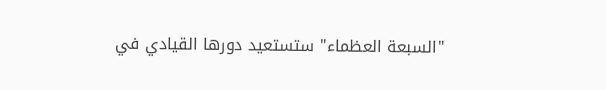"السبعة العظماء" ستستعيد دورها القيادي في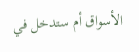الأسواق أم ستدخل في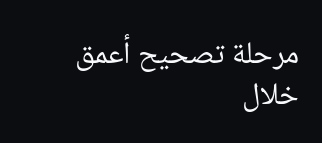مرحلة تصحيح أعمق خلال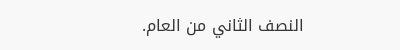النصف الثاني من العام.